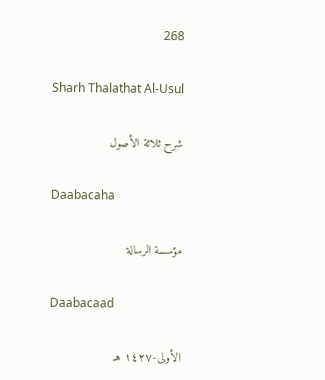268

Sharh Thalathat Al-Usul

شرح ثلاثة الأصول

Daabacaha

مؤسسة الرسالة

Daabacaad

الأولى-١٤٢٧ هـ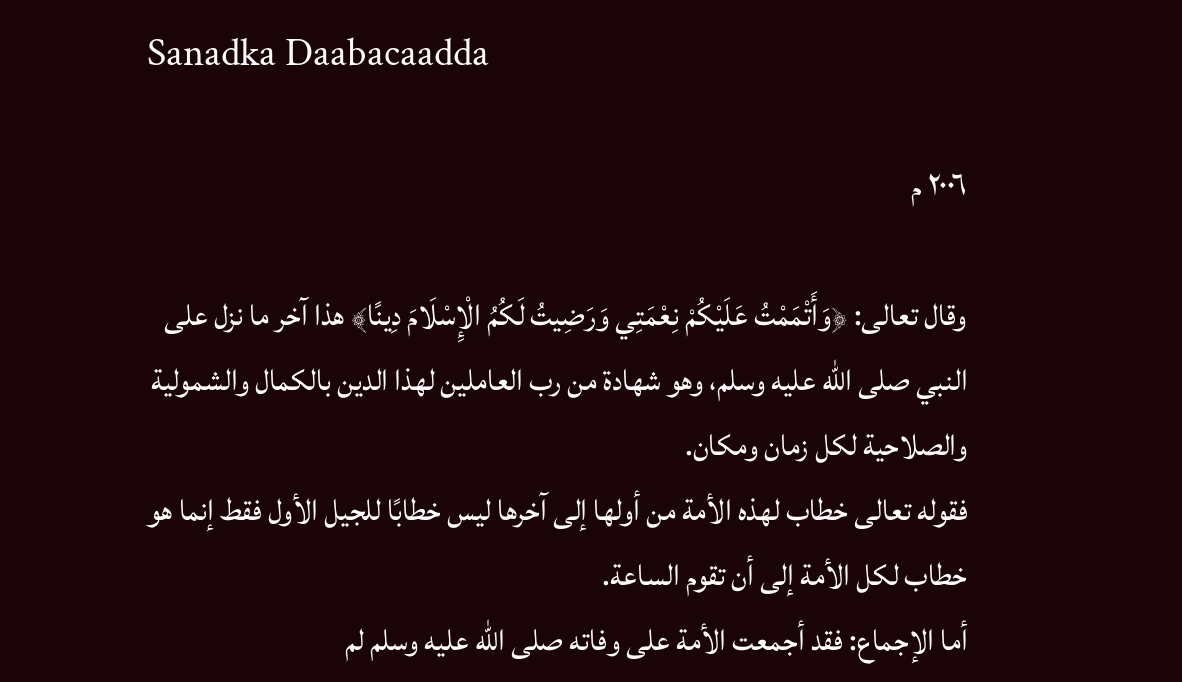Sanadka Daabacaadda

٢٠٠٦ م

وقال تعالى: ﴿وَأَتْمَمْتُ عَلَيْكُمْ نِعْمَتِي وَرَضِيتُ لَكُمُ الْإِسْلَامَ دِينًا﴾ هذا آخر ما نزل على النبي صلى الله عليه وسلم، وهو شهادة من رب العاملين لهذا الدين بالكمال والشمولية والصلاحية لكل زمان ومكان.
فقوله تعالى خطاب لهذه الأمة من أولها إلى آخرها ليس خطابًا للجيل الأول فقط إنما هو خطاب لكل الأمة إلى أن تقوم الساعة.
أما الإجماع: فقد أجمعت الأمة على وفاته صلى الله عليه وسلم لم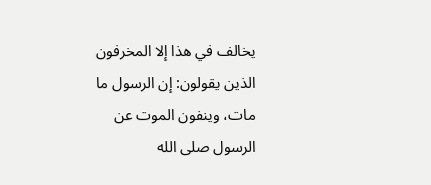يخالف في هذا إلا المخرفون الذين يقولون: إن الرسول ما مات، وينفون الموت عن الرسول صلى الله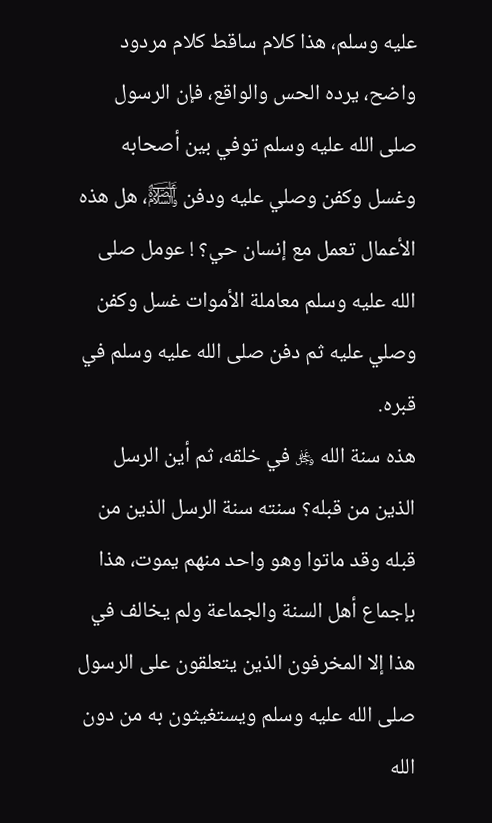عليه وسلم، هذا كلام ساقط كلام مردود واضح، يرده الحس والواقع، فإن الرسول صلى الله عليه وسلم توفي بين أصحابه وغسل وكفن وصلي عليه ودفن ﵊، هل هذه الأعمال تعمل مع إنسان حي؟ ! عومل صلى الله عليه وسلم معاملة الأموات غسل وكفن وصلي عليه ثم دفن صلى الله عليه وسلم في قبره.
هذه سنة الله ﷿ في خلقه، ثم أين الرسل الذين من قبله؟ سنته سنة الرسل الذين من قبله وقد ماتوا وهو واحد منهم يموت، هذا بإجماع أهل السنة والجماعة ولم يخالف في هذا إلا المخرفون الذين يتعلقون على الرسول صلى الله عليه وسلم ويستغيثون به من دون الله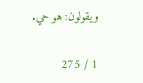ويقولون: هو حي.

1 / 275